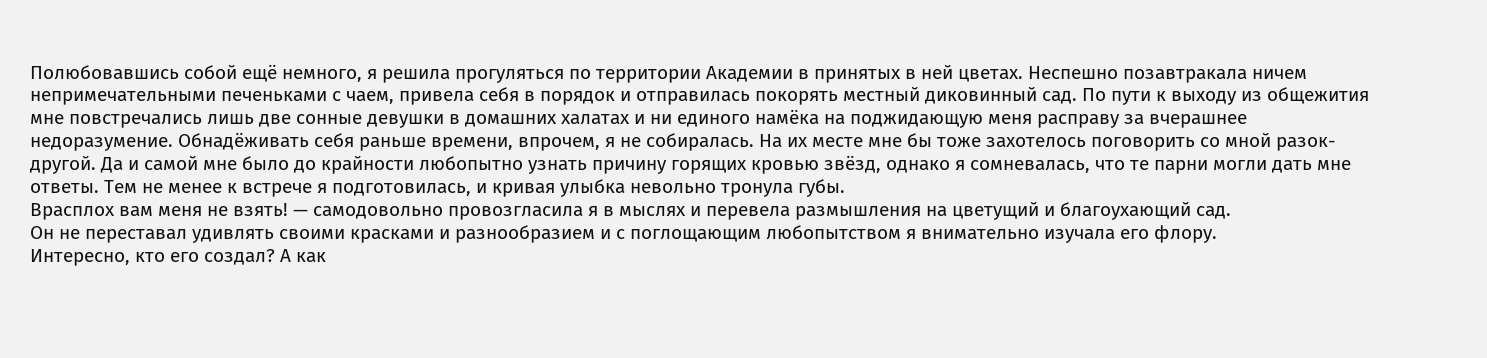Полюбовавшись собой ещё немного, я решила прогуляться по территории Академии в принятых в ней цветах. Неспешно позавтракала ничем непримечательными печеньками с чаем, привела себя в порядок и отправилась покорять местный диковинный сад. По пути к выходу из общежития мне повстречались лишь две сонные девушки в домашних халатах и ни единого намёка на поджидающую меня расправу за вчерашнее недоразумение. Обнадёживать себя раньше времени, впрочем, я не собиралась. На их месте мне бы тоже захотелось поговорить со мной разок-другой. Да и самой мне было до крайности любопытно узнать причину горящих кровью звёзд, однако я сомневалась, что те парни могли дать мне ответы. Тем не менее к встрече я подготовилась, и кривая улыбка невольно тронула губы.
Врасплох вам меня не взять! — самодовольно провозгласила я в мыслях и перевела размышления на цветущий и благоухающий сад.
Он не переставал удивлять своими красками и разнообразием и с поглощающим любопытством я внимательно изучала его флору.
Интересно, кто его создал? А как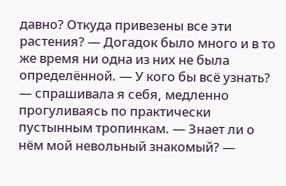давно? Откуда привезены все эти растения? — Догадок было много и в то же время ни одна из них не была определённой. — У кого бы всё узнать? — спрашивала я себя, медленно прогуливаясь по практически пустынным тропинкам. — Знает ли о нём мой невольный знакомый? —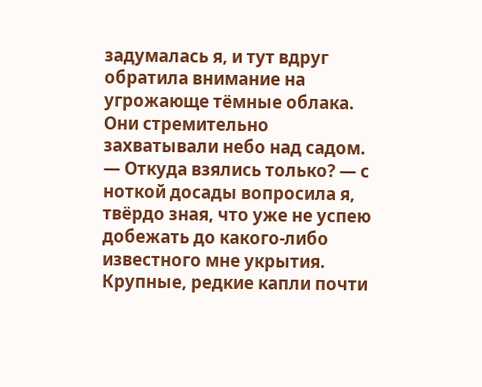задумалась я, и тут вдруг обратила внимание на угрожающе тёмные облака. Они стремительно захватывали небо над садом. — Откуда взялись только? — с ноткой досады вопросила я, твёрдо зная, что уже не успею добежать до какого-либо известного мне укрытия.
Крупные, редкие капли почти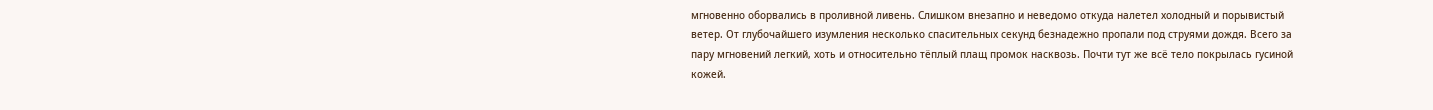мгновенно оборвались в проливной ливень. Слишком внезапно и неведомо откуда налетел холодный и порывистый ветер. От глубочайшего изумления несколько спасительных секунд безнадежно пропали под струями дождя. Всего за пару мгновений легкий, хоть и относительно тёплый плащ промок насквозь. Почти тут же всё тело покрылась гусиной кожей.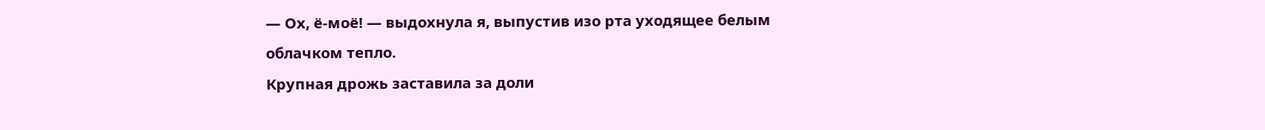— Ох, ё-моё! — выдохнула я, выпустив изо рта уходящее белым облачком тепло.
Крупная дрожь заставила за доли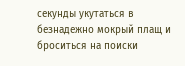секунды укутаться в безнадежно мокрый плащ и броситься на поиски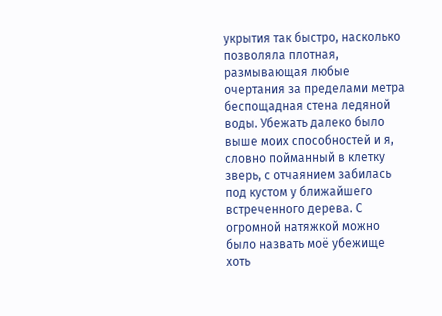укрытия так быстро, насколько позволяла плотная, размывающая любые очертания за пределами метра беспощадная стена ледяной воды. Убежать далеко было выше моих способностей и я, словно пойманный в клетку зверь, с отчаянием забилась под кустом у ближайшего встреченного дерева. С огромной натяжкой можно было назвать моё убежище хоть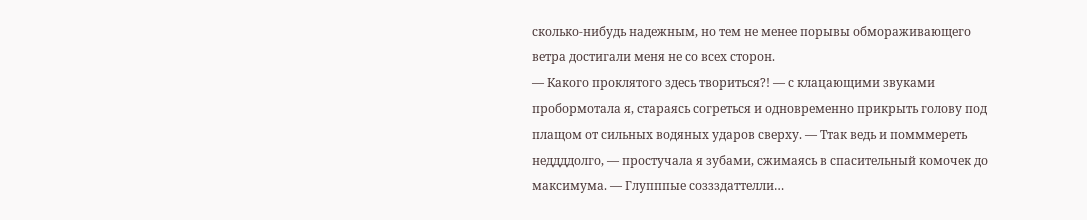сколько-нибудь надежным, но тем не менее порывы обмораживающего ветра достигали меня не со всех сторон.
— Какого проклятого здесь твориться?! — с клацающими звуками пробормотала я, стараясь согреться и одновременно прикрыть голову под плащом от сильных водяных ударов сверху. — Ттак ведь и помммереть неддддолго, — простучала я зубами, сжимаясь в спасительный комочек до максимума. — Глупппые соззздаттелли…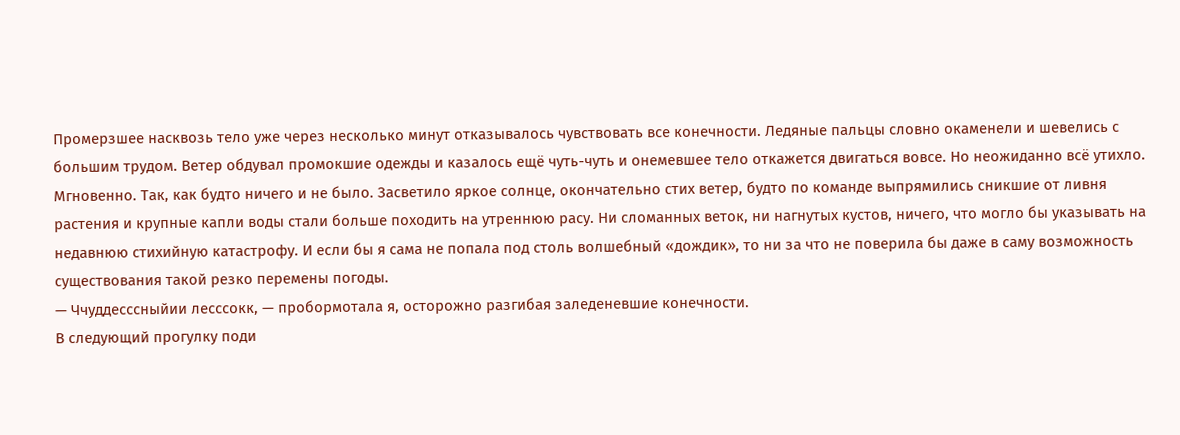Промерзшее насквозь тело уже через несколько минут отказывалось чувствовать все конечности. Ледяные пальцы словно окаменели и шевелись с большим трудом. Ветер обдувал промокшие одежды и казалось ещё чуть-чуть и онемевшее тело откажется двигаться вовсе. Но неожиданно всё утихло. Мгновенно. Так, как будто ничего и не было. Засветило яркое солнце, окончательно стих ветер, будто по команде выпрямились сникшие от ливня растения и крупные капли воды стали больше походить на утреннюю расу. Ни сломанных веток, ни нагнутых кустов, ничего, что могло бы указывать на недавнюю стихийную катастрофу. И если бы я сама не попала под столь волшебный «дождик», то ни за что не поверила бы даже в саму возможность существования такой резко перемены погоды.
— Ччуддесссныйии лесссокк, — пробормотала я, осторожно разгибая заледеневшие конечности.
В следующий прогулку поди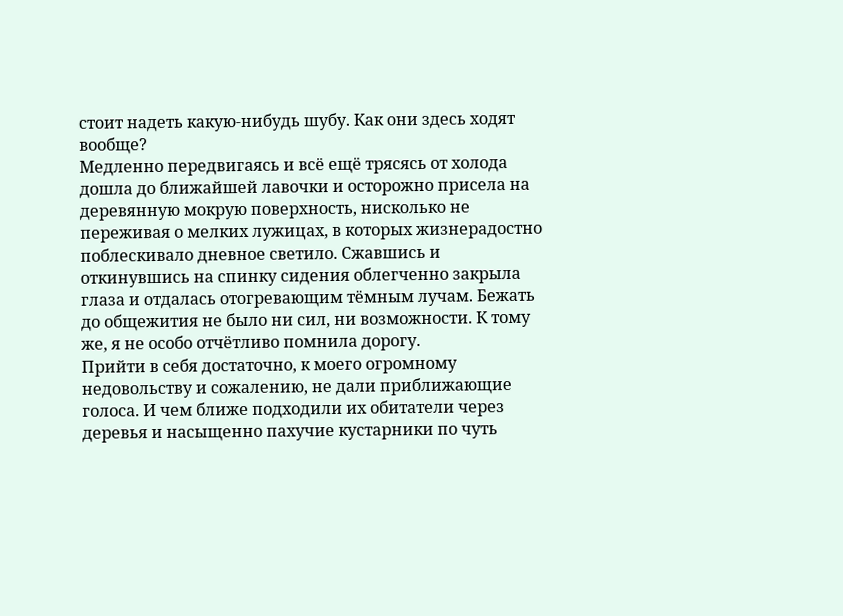стоит надеть какую-нибудь шубу. Как они здесь ходят вообще?
Медленно передвигаясь и всё ещё трясясь от холода дошла до ближайшей лавочки и осторожно присела на деревянную мокрую поверхность, нисколько не переживая о мелких лужицах, в которых жизнерадостно поблескивало дневное светило. Сжавшись и откинувшись на спинку сидения облегченно закрыла глаза и отдалась отогревающим тёмным лучам. Бежать до общежития не было ни сил, ни возможности. К тому же, я не особо отчётливо помнила дорогу.
Прийти в себя достаточно, к моего огромному недовольству и сожалению, не дали приближающие голоса. И чем ближе подходили их обитатели через деревья и насыщенно пахучие кустарники по чуть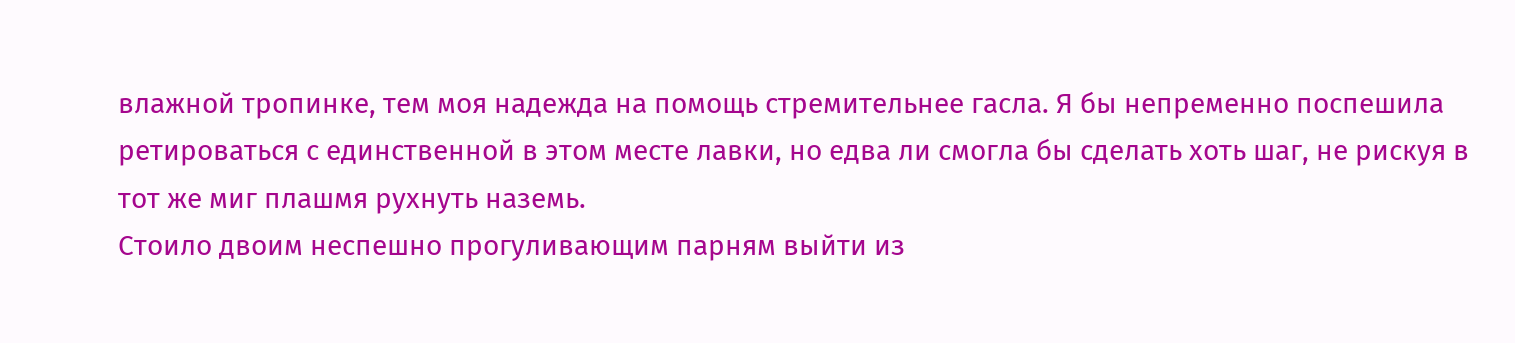влажной тропинке, тем моя надежда на помощь стремительнее гасла. Я бы непременно поспешила ретироваться с единственной в этом месте лавки, но едва ли смогла бы сделать хоть шаг, не рискуя в тот же миг плашмя рухнуть наземь.
Стоило двоим неспешно прогуливающим парням выйти из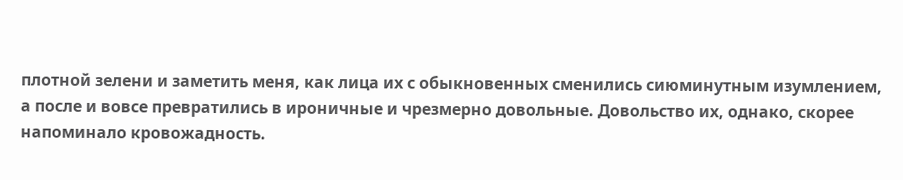плотной зелени и заметить меня, как лица их с обыкновенных сменились сиюминутным изумлением, а после и вовсе превратились в ироничные и чрезмерно довольные. Довольство их, однако, скорее напоминало кровожадность.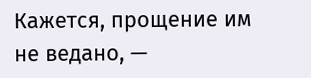Кажется, прощение им не ведано, —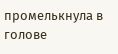промелькнула в голове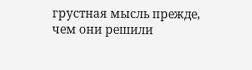грустная мысль прежде, чем они решили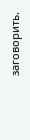заговорить.